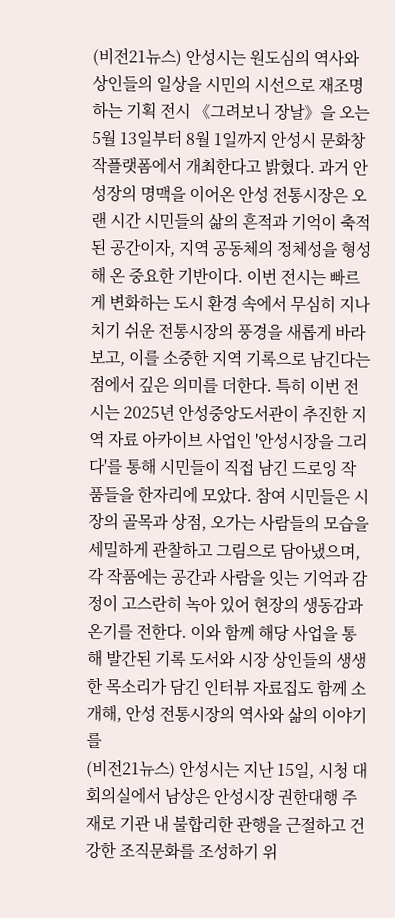(비전21뉴스) 안성시는 원도심의 역사와 상인들의 일상을 시민의 시선으로 재조명하는 기획 전시 《그려보니 장날》을 오는 5월 13일부터 8월 1일까지 안성시 문화창작플랫폼에서 개최한다고 밝혔다. 과거 안성장의 명맥을 이어온 안성 전통시장은 오랜 시간 시민들의 삶의 흔적과 기억이 축적된 공간이자, 지역 공동체의 정체성을 형성해 온 중요한 기반이다. 이번 전시는 빠르게 변화하는 도시 환경 속에서 무심히 지나치기 쉬운 전통시장의 풍경을 새롭게 바라보고, 이를 소중한 지역 기록으로 남긴다는 점에서 깊은 의미를 더한다. 특히 이번 전시는 2025년 안성중앙도서관이 추진한 지역 자료 아카이브 사업인 '안성시장을 그리다'를 통해 시민들이 직접 남긴 드로잉 작품들을 한자리에 모았다. 참여 시민들은 시장의 골목과 상점, 오가는 사람들의 모습을 세밀하게 관찰하고 그림으로 담아냈으며, 각 작품에는 공간과 사람을 잇는 기억과 감정이 고스란히 녹아 있어 현장의 생동감과 온기를 전한다. 이와 함께 해당 사업을 통해 발간된 기록 도서와 시장 상인들의 생생한 목소리가 담긴 인터뷰 자료집도 함께 소개해, 안성 전통시장의 역사와 삶의 이야기를
(비전21뉴스) 안성시는 지난 15일, 시청 대회의실에서 남상은 안성시장 권한대행 주재로 기관 내 불합리한 관행을 근절하고 건강한 조직문화를 조성하기 위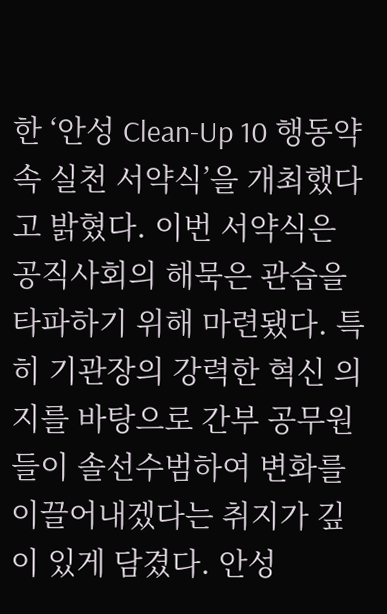한 ‘안성 Clean-Up 10 행동약속 실천 서약식’을 개최했다고 밝혔다. 이번 서약식은 공직사회의 해묵은 관습을 타파하기 위해 마련됐다. 특히 기관장의 강력한 혁신 의지를 바탕으로 간부 공무원들이 솔선수범하여 변화를 이끌어내겠다는 취지가 깊이 있게 담겼다. 안성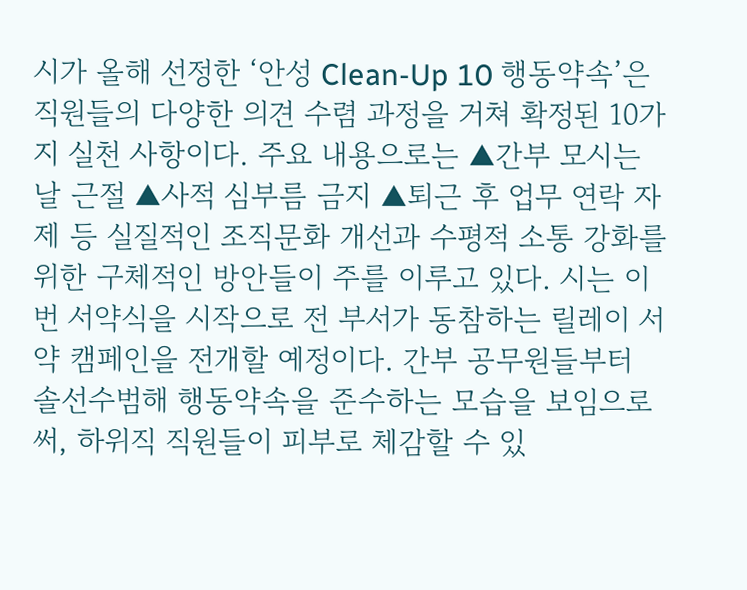시가 올해 선정한 ‘안성 Clean-Up 10 행동약속’은 직원들의 다양한 의견 수렴 과정을 거쳐 확정된 10가지 실천 사항이다. 주요 내용으로는 ▲간부 모시는 날 근절 ▲사적 심부름 금지 ▲퇴근 후 업무 연락 자제 등 실질적인 조직문화 개선과 수평적 소통 강화를 위한 구체적인 방안들이 주를 이루고 있다. 시는 이번 서약식을 시작으로 전 부서가 동참하는 릴레이 서약 캠페인을 전개할 예정이다. 간부 공무원들부터 솔선수범해 행동약속을 준수하는 모습을 보임으로써, 하위직 직원들이 피부로 체감할 수 있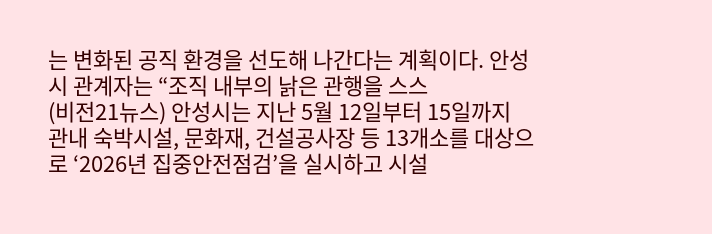는 변화된 공직 환경을 선도해 나간다는 계획이다. 안성시 관계자는 “조직 내부의 낡은 관행을 스스
(비전21뉴스) 안성시는 지난 5월 12일부터 15일까지 관내 숙박시설, 문화재, 건설공사장 등 13개소를 대상으로 ‘2026년 집중안전점검’을 실시하고 시설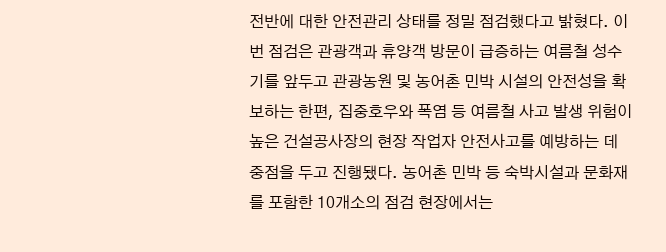전반에 대한 안전관리 상태를 정밀 점검했다고 밝혔다. 이번 점검은 관광객과 휴양객 방문이 급증하는 여름철 성수기를 앞두고 관광농원 및 농어촌 민박 시설의 안전성을 확보하는 한편, 집중호우와 폭염 등 여름철 사고 발생 위험이 높은 건설공사장의 현장 작업자 안전사고를 예방하는 데 중점을 두고 진행됐다. 농어촌 민박 등 숙박시설과 문화재를 포함한 10개소의 점검 현장에서는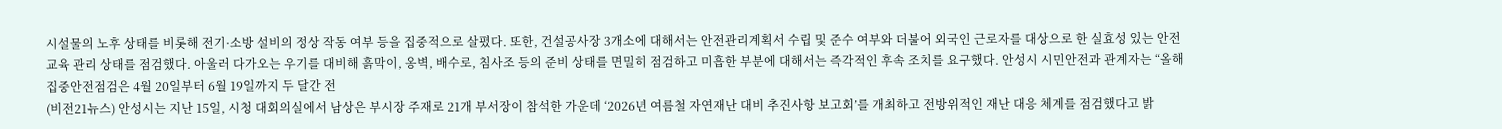시설물의 노후 상태를 비롯해 전기·소방 설비의 정상 작동 여부 등을 집중적으로 살폈다. 또한, 건설공사장 3개소에 대해서는 안전관리계획서 수립 및 준수 여부와 더불어 외국인 근로자를 대상으로 한 실효성 있는 안전교육 관리 상태를 점검했다. 아울러 다가오는 우기를 대비해 흙막이, 옹벽, 배수로, 침사조 등의 준비 상태를 면밀히 점검하고 미흡한 부분에 대해서는 즉각적인 후속 조치를 요구했다. 안성시 시민안전과 관계자는 “올해 집중안전점검은 4월 20일부터 6월 19일까지 두 달간 전
(비전21뉴스) 안성시는 지난 15일, 시청 대회의실에서 남상은 부시장 주재로 21개 부서장이 참석한 가운데 ‘2026년 여름철 자연재난 대비 추진사항 보고회’를 개최하고 전방위적인 재난 대응 체계를 점검했다고 밝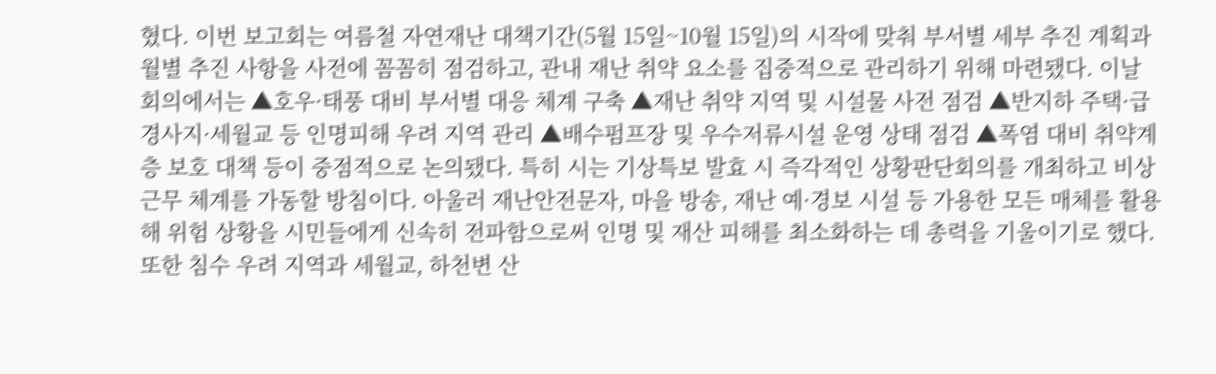혔다. 이번 보고회는 여름철 자연재난 대책기간(5월 15일~10월 15일)의 시작에 맞춰 부서별 세부 추진 계획과 월별 추진 사항을 사전에 꼼꼼히 점검하고, 관내 재난 취약 요소를 집중적으로 관리하기 위해 마련됐다. 이날 회의에서는 ▲호우·태풍 대비 부서별 대응 체계 구축 ▲재난 취약 지역 및 시설물 사전 점검 ▲반지하 주택·급경사지·세월교 등 인명피해 우려 지역 관리 ▲배수펌프장 및 우수저류시설 운영 상태 점검 ▲폭염 대비 취약계층 보호 대책 등이 중점적으로 논의됐다. 특히 시는 기상특보 발효 시 즉각적인 상황판단회의를 개최하고 비상근무 체계를 가동할 방침이다. 아울러 재난안전문자, 마을 방송, 재난 예·경보 시설 등 가용한 모든 매체를 활용해 위험 상황을 시민들에게 신속히 전파함으로써 인명 및 재산 피해를 최소화하는 데 총력을 기울이기로 했다. 또한 침수 우려 지역과 세월교, 하천변 산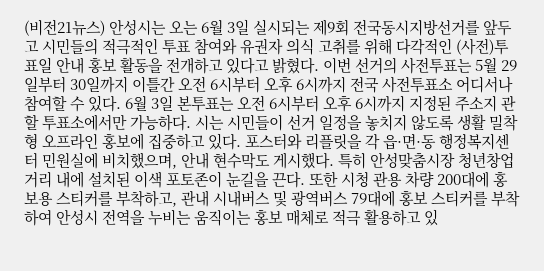(비전21뉴스) 안성시는 오는 6월 3일 실시되는 제9회 전국동시지방선거를 앞두고 시민들의 적극적인 투표 참여와 유권자 의식 고취를 위해 다각적인 (사전)투표일 안내 홍보 활동을 전개하고 있다고 밝혔다. 이번 선거의 사전투표는 5월 29일부터 30일까지 이틀간 오전 6시부터 오후 6시까지 전국 사전투표소 어디서나 참여할 수 있다. 6월 3일 본투표는 오전 6시부터 오후 6시까지 지정된 주소지 관할 투표소에서만 가능하다. 시는 시민들이 선거 일정을 놓치지 않도록 생활 밀착형 오프라인 홍보에 집중하고 있다. 포스터와 리플릿을 각 읍·면·동 행정복지센터 민원실에 비치했으며, 안내 현수막도 게시했다. 특히 안성맞춤시장 청년창업거리 내에 설치된 이색 포토존이 눈길을 끈다. 또한 시청 관용 차량 200대에 홍보용 스티커를 부착하고, 관내 시내버스 및 광역버스 79대에 홍보 스티커를 부착하여 안성시 전역을 누비는 움직이는 홍보 매체로 적극 활용하고 있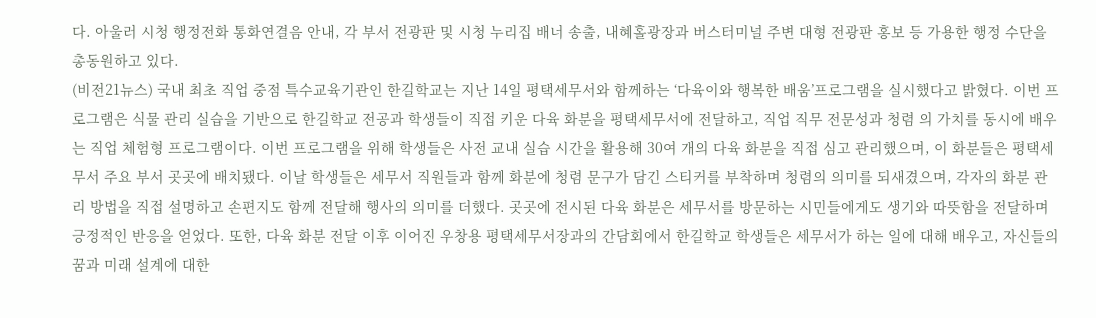다. 아울러 시청 행정전화 통화연결음 안내, 각 부서 전광판 및 시청 누리집 배너 송출, 내혜홀광장과 버스터미널 주변 대형 전광판 홍보 등 가용한 행정 수단을 총동원하고 있다.
(비전21뉴스) 국내 최초 직업 중점 특수교육기관인 한길학교는 지난 14일 평택세무서와 함께하는 ‘다육이와 행복한 배움’프로그램을 실시했다고 밝혔다. 이번 프로그램은 식물 관리 실습을 기반으로 한길학교 전공과 학생들이 직접 키운 다육 화분을 평택세무서에 전달하고, 직업 직무 전문성과 청렴 의 가치를 동시에 배우는 직업 체험형 프로그램이다. 이번 프로그램을 위해 학생들은 사전 교내 실습 시간을 활용해 30여 개의 다육 화분을 직접 심고 관리했으며, 이 화분들은 평택세무서 주요 부서 곳곳에 배치됐다. 이날 학생들은 세무서 직원들과 함께 화분에 청렴 문구가 담긴 스티커를 부착하며 청렴의 의미를 되새겼으며, 각자의 화분 관리 방법을 직접 설명하고 손편지도 함께 전달해 행사의 의미를 더했다. 곳곳에 전시된 다육 화분은 세무서를 방문하는 시민들에게도 생기와 따뜻함을 전달하며 긍정적인 반응을 얻었다. 또한, 다육 화분 전달 이후 이어진 우창용 평택세무서장과의 간담회에서 한길학교 학생들은 세무서가 하는 일에 대해 배우고, 자신들의 꿈과 미래 설계에 대한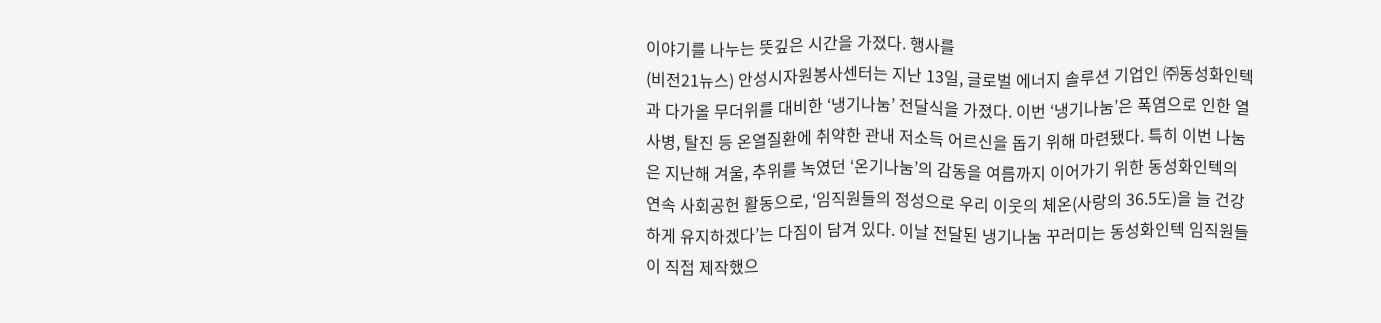이야기를 나누는 뜻깊은 시간을 가졌다. 행사를
(비전21뉴스) 안성시자원봉사센터는 지난 13일, 글로벌 에너지 솔루션 기업인 ㈜동성화인텍과 다가올 무더위를 대비한 ‘냉기나눔’ 전달식을 가졌다. 이번 ‘냉기나눔’은 폭염으로 인한 열사병, 탈진 등 온열질환에 취약한 관내 저소득 어르신을 돕기 위해 마련됐다. 특히 이번 나눔은 지난해 겨울, 추위를 녹였던 ‘온기나눔’의 감동을 여름까지 이어가기 위한 동성화인텍의 연속 사회공헌 활동으로, ‘임직원들의 정성으로 우리 이웃의 체온(사랑의 36.5도)을 늘 건강하게 유지하겠다’는 다짐이 담겨 있다. 이날 전달된 냉기나눔 꾸러미는 동성화인텍 임직원들이 직접 제작했으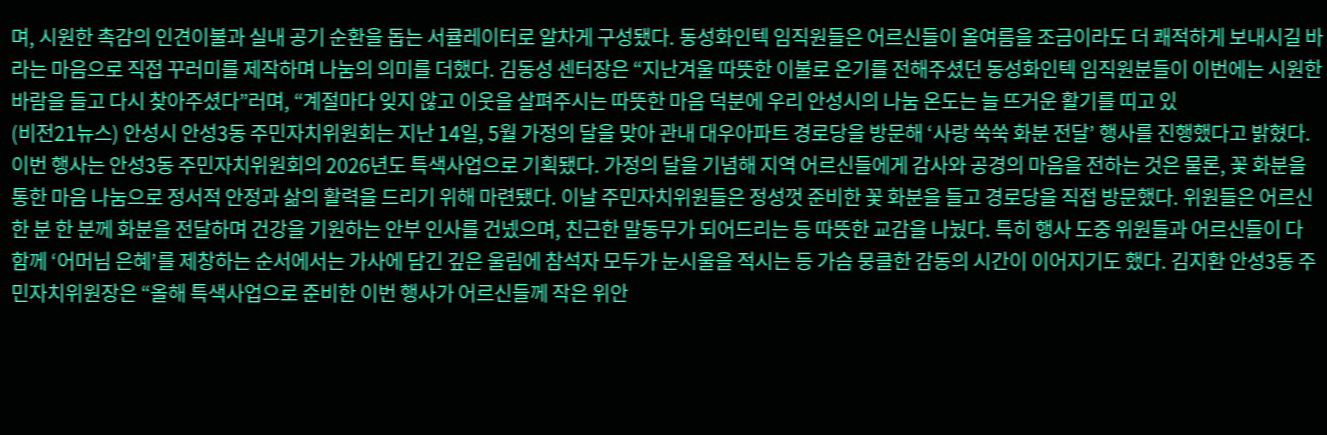며, 시원한 촉감의 인견이불과 실내 공기 순환을 돕는 서큘레이터로 알차게 구성됐다. 동성화인텍 임직원들은 어르신들이 올여름을 조금이라도 더 쾌적하게 보내시길 바라는 마음으로 직접 꾸러미를 제작하며 나눔의 의미를 더했다. 김동성 센터장은 “지난겨울 따뜻한 이불로 온기를 전해주셨던 동성화인텍 임직원분들이 이번에는 시원한 바람을 들고 다시 찾아주셨다”러며, “계절마다 잊지 않고 이웃을 살펴주시는 따뜻한 마음 덕분에 우리 안성시의 나눔 온도는 늘 뜨거운 활기를 띠고 있
(비전21뉴스) 안성시 안성3동 주민자치위원회는 지난 14일, 5월 가정의 달을 맞아 관내 대우아파트 경로당을 방문해 ‘사랑 쑥쑥 화분 전달’ 행사를 진행했다고 밝혔다. 이번 행사는 안성3동 주민자치위원회의 2026년도 특색사업으로 기획됐다. 가정의 달을 기념해 지역 어르신들에게 감사와 공경의 마음을 전하는 것은 물론, 꽃 화분을 통한 마음 나눔으로 정서적 안정과 삶의 활력을 드리기 위해 마련됐다. 이날 주민자치위원들은 정성껏 준비한 꽃 화분을 들고 경로당을 직접 방문했다. 위원들은 어르신 한 분 한 분께 화분을 전달하며 건강을 기원하는 안부 인사를 건넸으며, 친근한 말동무가 되어드리는 등 따뜻한 교감을 나눴다. 특히 행사 도중 위원들과 어르신들이 다 함께 ‘어머님 은혜’를 제창하는 순서에서는 가사에 담긴 깊은 울림에 참석자 모두가 눈시울을 적시는 등 가슴 뭉클한 감동의 시간이 이어지기도 했다. 김지환 안성3동 주민자치위원장은 “올해 특색사업으로 준비한 이번 행사가 어르신들께 작은 위안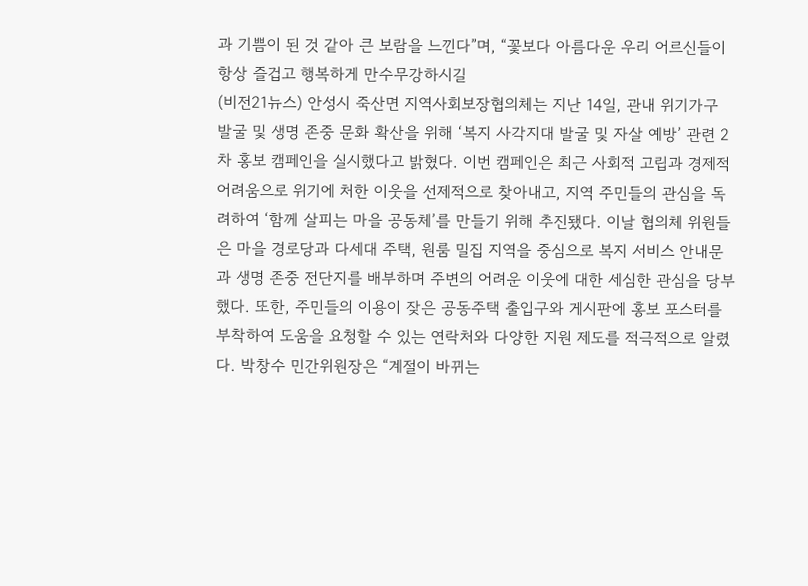과 기쁨이 된 것 같아 큰 보람을 느낀다”며, “꽃보다 아름다운 우리 어르신들이 항상 즐겁고 행복하게 만수무강하시길
(비전21뉴스) 안성시 죽산면 지역사회보장협의체는 지난 14일, 관내 위기가구 발굴 및 생명 존중 문화 확산을 위해 ‘복지 사각지대 발굴 및 자살 예방’ 관련 2차 홍보 캠페인을 실시했다고 밝혔다. 이번 캠페인은 최근 사회적 고립과 경제적 어려움으로 위기에 처한 이웃을 선제적으로 찾아내고, 지역 주민들의 관심을 독려하여 ‘함께 살피는 마을 공동체’를 만들기 위해 추진됐다. 이날 협의체 위원들은 마을 경로당과 다세대 주택, 원룸 밀집 지역을 중심으로 복지 서비스 안내문과 생명 존중 전단지를 배부하며 주변의 어려운 이웃에 대한 세심한 관심을 당부했다. 또한, 주민들의 이용이 잦은 공동주택 출입구와 게시판에 홍보 포스터를 부착하여 도움을 요청할 수 있는 연락처와 다양한 지원 제도를 적극적으로 알렸다. 박창수 민간위원장은 “계절이 바뀌는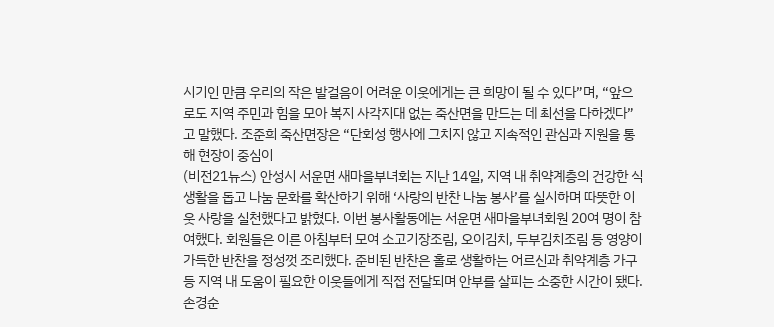시기인 만큼 우리의 작은 발걸음이 어려운 이웃에게는 큰 희망이 될 수 있다”며, “앞으로도 지역 주민과 힘을 모아 복지 사각지대 없는 죽산면을 만드는 데 최선을 다하겠다”고 말했다. 조준희 죽산면장은 “단회성 행사에 그치지 않고 지속적인 관심과 지원을 통해 현장이 중심이
(비전21뉴스) 안성시 서운면 새마을부녀회는 지난 14일, 지역 내 취약계층의 건강한 식생활을 돕고 나눔 문화를 확산하기 위해 ‘사랑의 반찬 나눔 봉사’를 실시하며 따뜻한 이웃 사랑을 실천했다고 밝혔다. 이번 봉사활동에는 서운면 새마을부녀회원 20여 명이 참여했다. 회원들은 이른 아침부터 모여 소고기장조림, 오이김치, 두부김치조림 등 영양이 가득한 반찬을 정성껏 조리했다. 준비된 반찬은 홀로 생활하는 어르신과 취약계층 가구 등 지역 내 도움이 필요한 이웃들에게 직접 전달되며 안부를 살피는 소중한 시간이 됐다. 손경순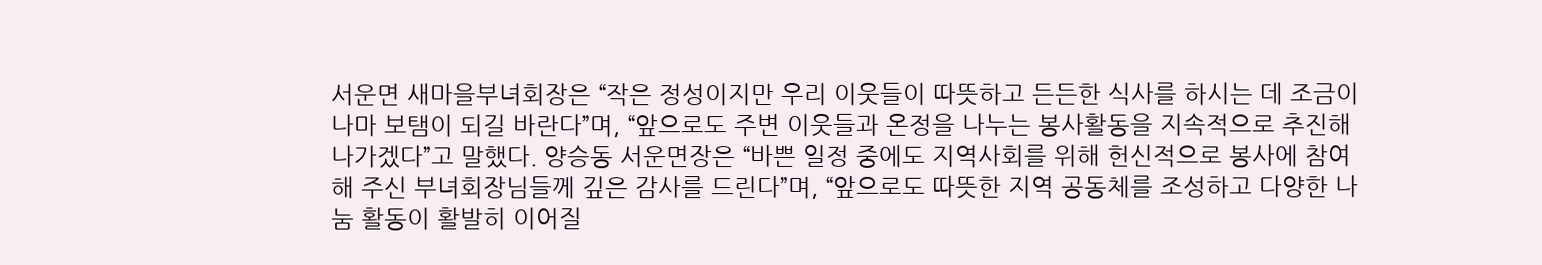서운면 새마을부녀회장은 “작은 정성이지만 우리 이웃들이 따뜻하고 든든한 식사를 하시는 데 조금이나마 보탬이 되길 바란다”며, “앞으로도 주변 이웃들과 온정을 나누는 봉사활동을 지속적으로 추진해 나가겠다”고 말했다. 양승동 서운면장은 “바쁜 일정 중에도 지역사회를 위해 헌신적으로 봉사에 참여해 주신 부녀회장님들께 깊은 감사를 드린다”며, “앞으로도 따뜻한 지역 공동체를 조성하고 다양한 나눔 활동이 활발히 이어질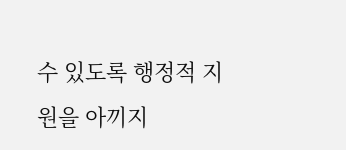수 있도록 행정적 지원을 아끼지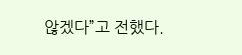않겠다”고 전했다.